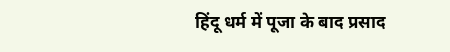हिंदू धर्म में पूजा के बाद प्रसाद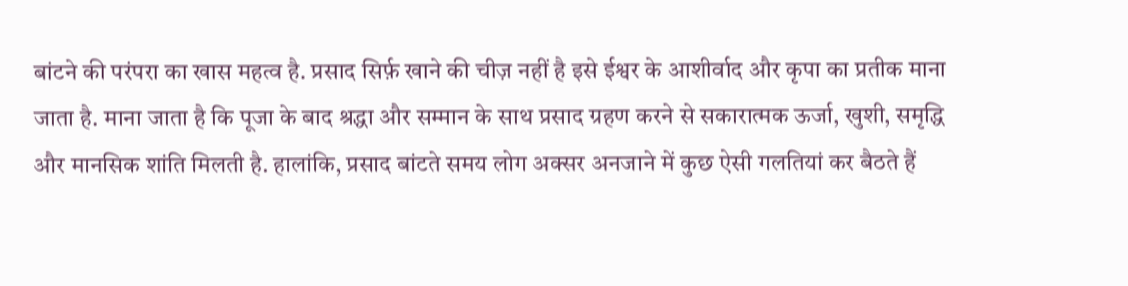बांटने की परंपरा का खास महत्व है. प्रसाद सिर्फ़ खाने की चीज़ नहीं है इसे ईश्वर के आशीर्वाद और कृपा का प्रतीक माना जाता है. माना जाता है कि पूजा के बाद श्रद्धा और सम्मान के साथ प्रसाद ग्रहण करने से सकारात्मक ऊर्जा, खुशी, समृद्धि और मानसिक शांति मिलती है. हालांकि, प्रसाद बांटते समय लोग अक्सर अनजाने में कुछ ऐसी गलतियां कर बैठते हैं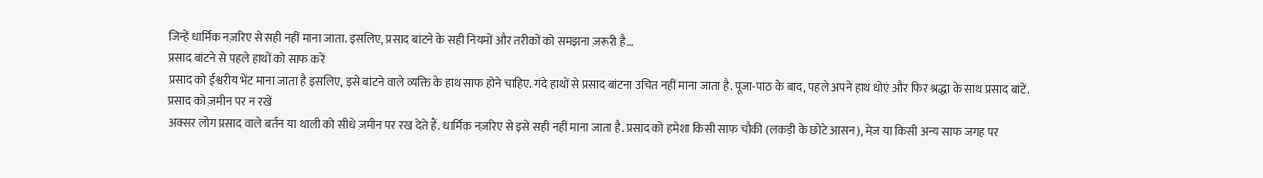जिन्हें धार्मिक नज़रिए से सही नहीं माना जाता. इसलिए, प्रसाद बांटने के सही नियमों और तरीकों को समझना ज़रूरी है…
प्रसाद बांटने से पहले हाथों को साफ करें
प्रसाद को ईश्वरीय भेंट माना जाता है इसलिए, इसे बांटने वाले व्यक्ति के हाथ साफ होने चाहिए. गंदे हाथों से प्रसाद बांटना उचित नहीं माना जाता है. पूजा-पाठ के बाद, पहले अपने हाथ धोएं और फिर श्रद्धा के साथ प्रसाद बांटें.
प्रसाद को ज़मीन पर न रखें
अक्सर लोग प्रसाद वाले बर्तन या थाली को सीधे ज़मीन पर रख देते हैं. धार्मिक नज़रिए से इसे सही नहीं माना जाता है. प्रसाद को हमेशा किसी साफ चौकी (लकड़ी के छोटे आसन), मेज़ या किसी अन्य साफ जगह पर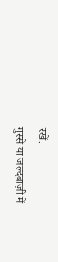रखें.
गुस्से या जल्दबाज़ी में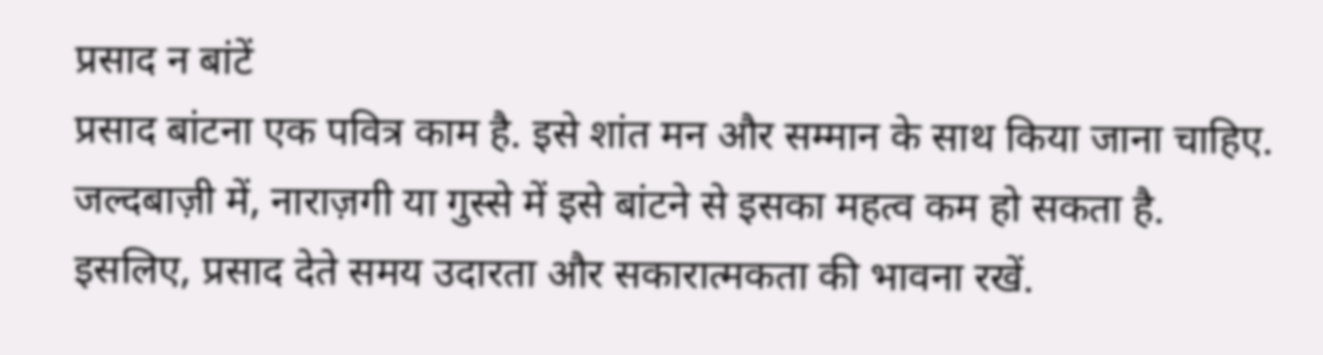प्रसाद न बांटें
प्रसाद बांटना एक पवित्र काम है. इसे शांत मन और सम्मान के साथ किया जाना चाहिए. जल्दबाज़ी में, नाराज़गी या गुस्से में इसे बांटने से इसका महत्व कम हो सकता है. इसलिए, प्रसाद देते समय उदारता और सकारात्मकता की भावना रखें.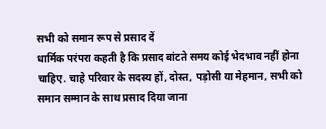सभी को समान रूप से प्रसाद दें
धार्मिक परंपरा कहती है कि प्रसाद बांटते समय कोई भेदभाव नहीं होना चाहिए. चाहे परिवार के सदस्य हों, दोस्त, पड़ोसी या मेहमान, सभी को समान सम्मान के साथ प्रसाद दिया जाना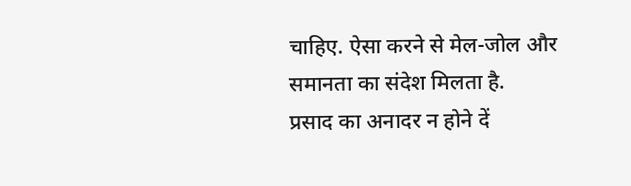चाहिए. ऐसा करने से मेल-जोल और समानता का संदेश मिलता है.
प्रसाद का अनादर न होने दें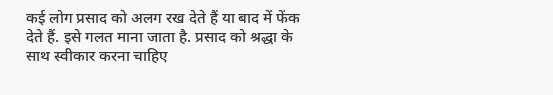कई लोग प्रसाद को अलग रख देते हैं या बाद में फेंक देते हैं. इसे गलत माना जाता है. प्रसाद को श्रद्धा के साथ स्वीकार करना चाहिए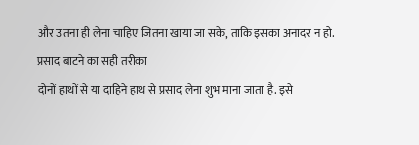और उतना ही लेना चाहिए जितना खाया जा सके, ताकि इसका अनादर न हो.
प्रसाद बाटने का सही तरीका
दोनों हाथों से या दाहिने हाथ से प्रसाद लेना शुभ माना जाता है. इसे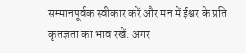सम्मानपूर्वक स्वीकार करें और मन में ईश्वर के प्रति कृतज्ञता का भाव रखें. अगर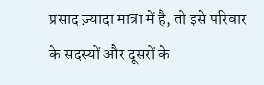प्रसाद ज़्यादा मात्रा में है, तो इसे परिवार के सदस्यों और दूसरों के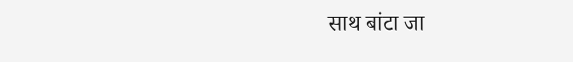साथ बांटा जा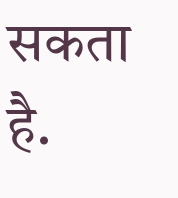सकता है.